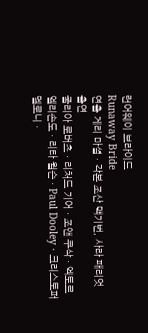런어웨이 브라이드
Runaway Bride
연출 게리 마셜 · 각본 조산 맥기번, 사라 패리엇
출연
줄리아 로버츠 · 리처드 기어 · 조앤 쿠삭 · 엑토르 엘리손도 · 리타 윌슨 · Paul Dooley · 크리스토퍼 멜로니 ·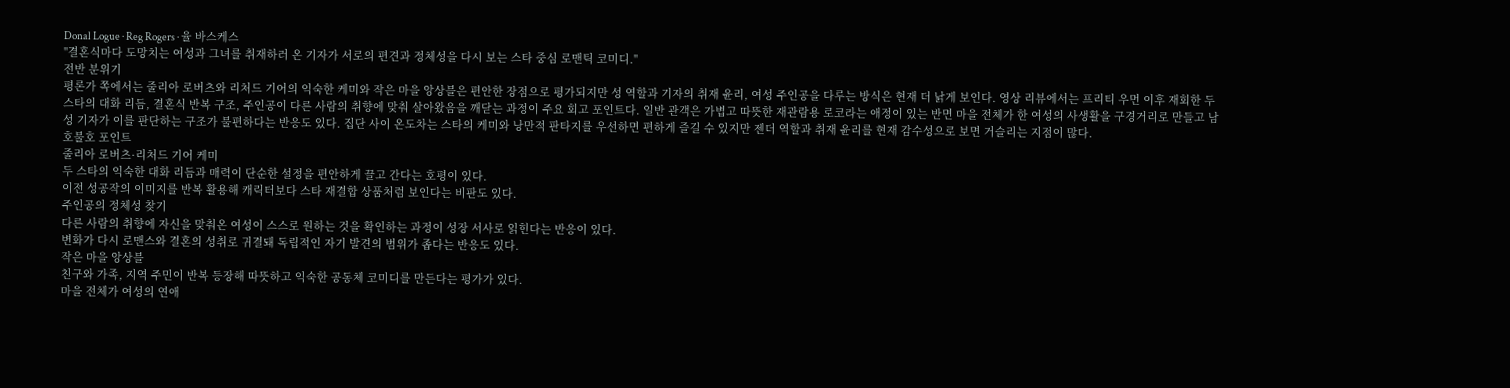Donal Logue · Reg Rogers · 율 바스케스
"결혼식마다 도망치는 여성과 그녀를 취재하러 온 기자가 서로의 편견과 정체성을 다시 보는 스타 중심 로맨틱 코미디."
전반 분위기
평론가 쪽에서는 줄리아 로버츠와 리처드 기어의 익숙한 케미와 작은 마을 앙상블은 편안한 장점으로 평가되지만 성 역할과 기자의 취재 윤리, 여성 주인공을 다루는 방식은 현재 더 낡게 보인다. 영상 리뷰에서는 프리티 우먼 이후 재회한 두 스타의 대화 리듬, 결혼식 반복 구조, 주인공이 다른 사람의 취향에 맞춰 살아왔음을 깨닫는 과정이 주요 회고 포인트다. 일반 관객은 가볍고 따뜻한 재관람용 로코라는 애정이 있는 반면 마을 전체가 한 여성의 사생활을 구경거리로 만들고 남성 기자가 이를 판단하는 구조가 불편하다는 반응도 있다. 집단 사이 온도차는 스타의 케미와 낭만적 판타지를 우선하면 편하게 즐길 수 있지만 젠더 역할과 취재 윤리를 현재 감수성으로 보면 거슬리는 지점이 많다.
호불호 포인트
줄리아 로버츠·리처드 기어 케미
두 스타의 익숙한 대화 리듬과 매력이 단순한 설정을 편안하게 끌고 간다는 호평이 있다.
이전 성공작의 이미지를 반복 활용해 캐릭터보다 스타 재결합 상품처럼 보인다는 비판도 있다.
주인공의 정체성 찾기
다른 사람의 취향에 자신을 맞춰온 여성이 스스로 원하는 것을 확인하는 과정이 성장 서사로 읽힌다는 반응이 있다.
변화가 다시 로맨스와 결혼의 성취로 귀결돼 독립적인 자기 발견의 범위가 좁다는 반응도 있다.
작은 마을 앙상블
친구와 가족, 지역 주민이 반복 등장해 따뜻하고 익숙한 공동체 코미디를 만든다는 평가가 있다.
마을 전체가 여성의 연애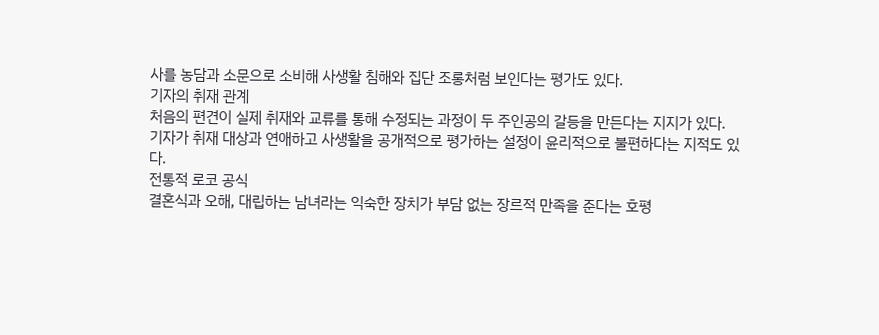사를 농담과 소문으로 소비해 사생활 침해와 집단 조롱처럼 보인다는 평가도 있다.
기자의 취재 관계
처음의 편견이 실제 취재와 교류를 통해 수정되는 과정이 두 주인공의 갈등을 만든다는 지지가 있다.
기자가 취재 대상과 연애하고 사생활을 공개적으로 평가하는 설정이 윤리적으로 불편하다는 지적도 있다.
전통적 로코 공식
결혼식과 오해, 대립하는 남녀라는 익숙한 장치가 부담 없는 장르적 만족을 준다는 호평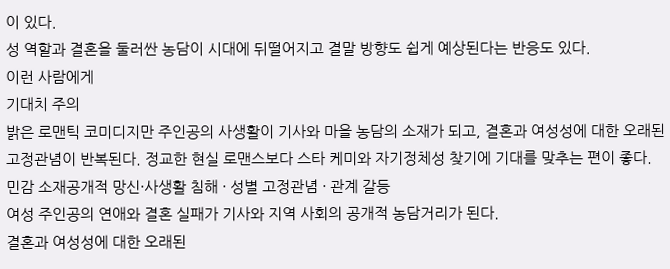이 있다.
성 역할과 결혼을 둘러싼 농담이 시대에 뒤떨어지고 결말 방향도 쉽게 예상된다는 반응도 있다.
이런 사람에게
기대치 주의
밝은 로맨틱 코미디지만 주인공의 사생활이 기사와 마을 농담의 소재가 되고, 결혼과 여성성에 대한 오래된 고정관념이 반복된다. 정교한 현실 로맨스보다 스타 케미와 자기정체성 찾기에 기대를 맞추는 편이 좋다.
민감 소재공개적 망신·사생활 침해 · 성별 고정관념 · 관계 갈등
여성 주인공의 연애와 결혼 실패가 기사와 지역 사회의 공개적 농담거리가 된다.
결혼과 여성성에 대한 오래된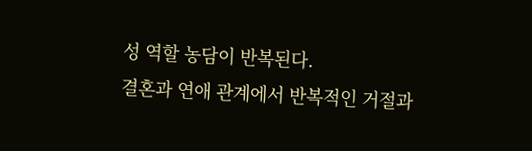성 역할 농담이 반복된다.
결혼과 연애 관계에서 반복적인 거절과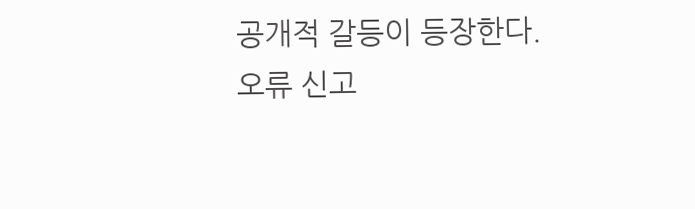공개적 갈등이 등장한다.
오류 신고